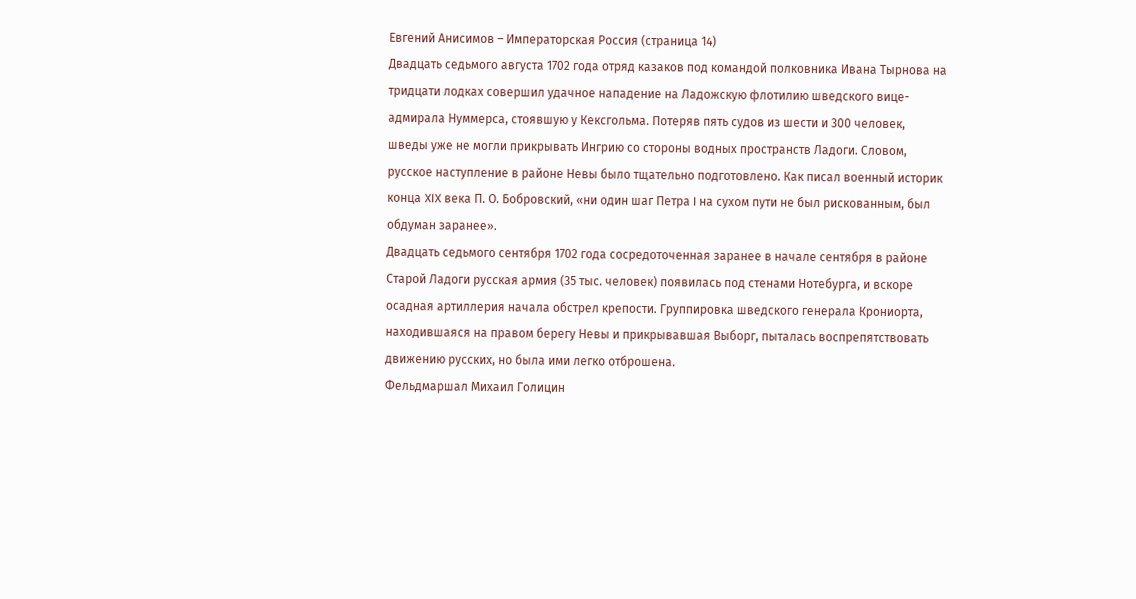Евгений Анисимов – Императорская Россия (страница 14)
Двадцать седьмого августа 1702 года отряд казаков под командой полковника Ивана Тырнова на тридцати лодках совершил удачное нападение на Ладожскую флотилию шведского вице-адмирала Нуммерса, стоявшую у Кексгольма. Потеряв пять судов из шести и 300 человек, шведы уже не могли прикрывать Ингрию со стороны водных пространств Ладоги. Словом, русское наступление в районе Невы было тщательно подготовлено. Как писал военный историк конца XIX века П. О. Бобровский, «ни один шаг Петра I на сухом пути не был рискованным, был обдуман заранее».
Двадцать седьмого сентября 1702 года сосредоточенная заранее в начале сентября в районе Старой Ладоги русская армия (35 тыс. человек) появилась под стенами Нотебурга, и вскоре осадная артиллерия начала обстрел крепости. Группировка шведского генерала Крониорта, находившаяся на правом берегу Невы и прикрывавшая Выборг, пыталась воспрепятствовать движению русских, но была ими легко отброшена.
Фельдмаршал Михаил Голицин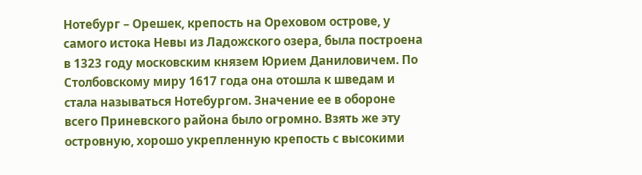Нотебург – Орешек, крепость на Ореховом острове, у самого истока Невы из Ладожского озера, была построена в 1323 году московским князем Юрием Даниловичем. По Столбовскому миру 1617 года она отошла к шведам и стала называться Нотебургом. Значение ее в обороне всего Приневского района было огромно. Взять же эту островную, хорошо укрепленную крепость с высокими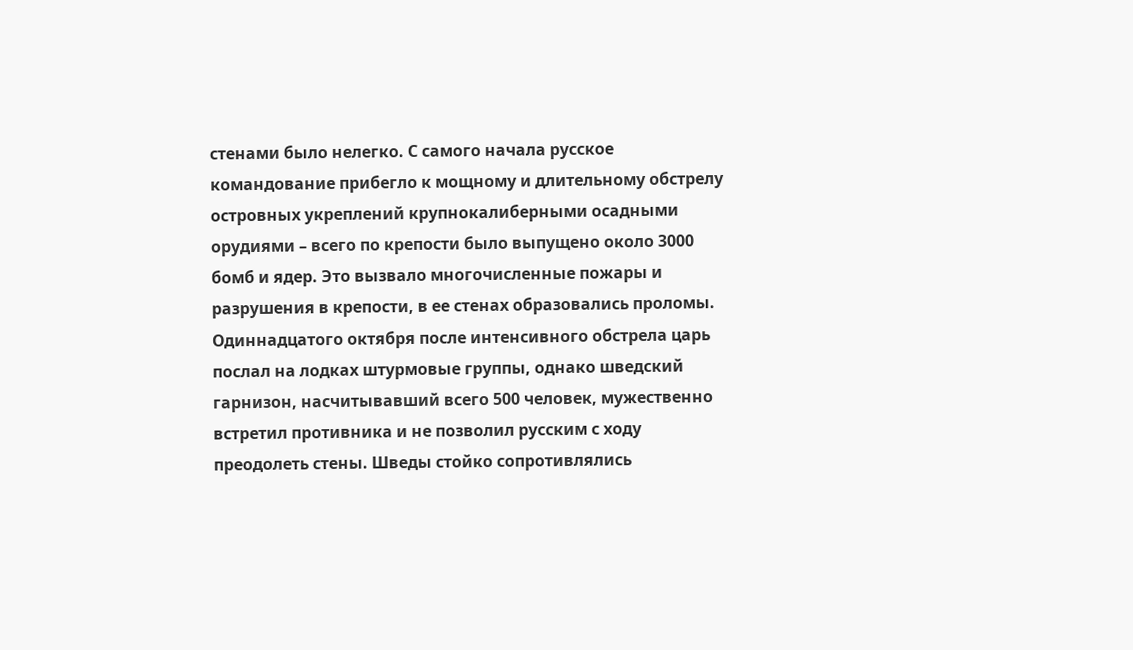стенами было нелегко. С самого начала русское командование прибегло к мощному и длительному обстрелу островных укреплений крупнокалиберными осадными орудиями – всего по крепости было выпущено около 3000 бомб и ядер. Это вызвало многочисленные пожары и разрушения в крепости, в ее стенах образовались проломы. Одиннадцатого октября после интенсивного обстрела царь послал на лодках штурмовые группы, однако шведский гарнизон, насчитывавший всего 500 человек, мужественно встретил противника и не позволил русским с ходу преодолеть стены. Шведы стойко сопротивлялись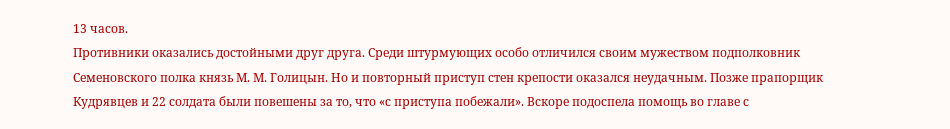13 часов.
Противники оказались достойными друг друга. Среди штурмующих особо отличился своим мужеством подполковник Семеновского полка князь М. М. Голицын. Но и повторный приступ стен крепости оказался неудачным. Позже прапорщик Кудрявцев и 22 солдата были повешены за то, что «с приступа побежали». Вскоре подоспела помощь во главе с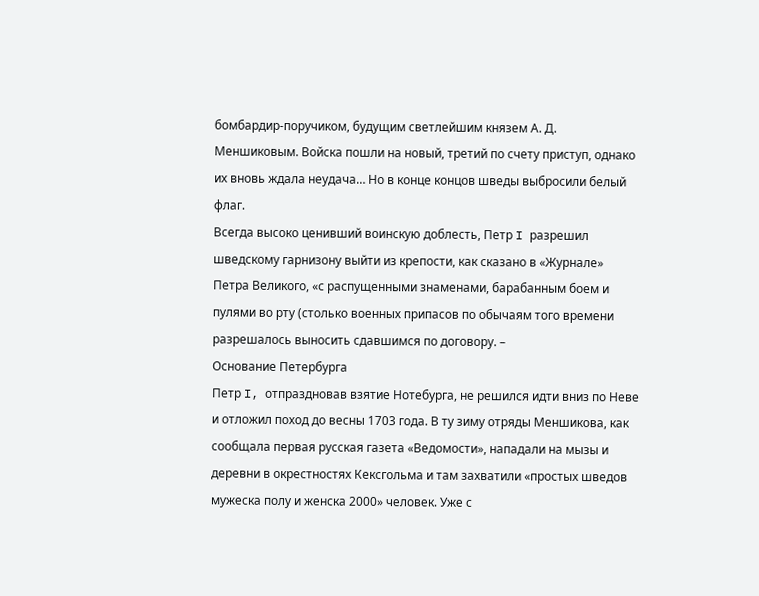бомбардир-поручиком, будущим светлейшим князем А. Д. Меншиковым. Войска пошли на новый, третий по счету приступ, однако их вновь ждала неудача… Но в конце концов шведы выбросили белый флаг.
Всегда высоко ценивший воинскую доблесть, Петр I разрешил шведскому гарнизону выйти из крепости, как сказано в «Журнале» Петра Великого, «с распущенными знаменами, барабанным боем и пулями во рту (столько военных припасов по обычаям того времени разрешалось выносить сдавшимся по договору. –
Основание Петербурга
Петр I, отпраздновав взятие Нотебурга, не решился идти вниз по Неве и отложил поход до весны 1703 года. В ту зиму отряды Меншикова, как сообщала первая русская газета «Ведомости», нападали на мызы и деревни в окрестностях Кексгольма и там захватили «простых шведов мужеска полу и женска 2000» человек. Уже с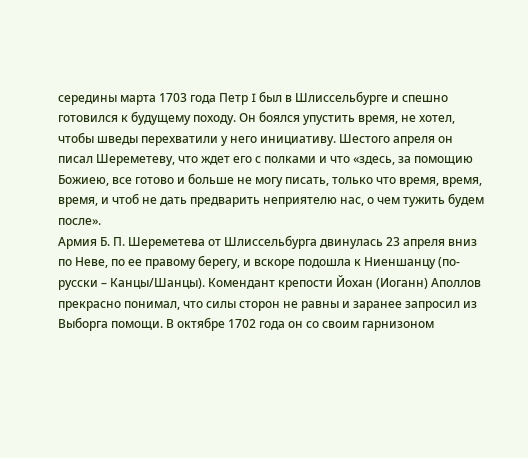середины марта 1703 года Петр I был в Шлиссельбурге и спешно готовился к будущему походу. Он боялся упустить время, не хотел, чтобы шведы перехватили у него инициативу. Шестого апреля он писал Шереметеву, что ждет его с полками и что «здесь, за помощию Божиею, все готово и больше не могу писать, только что время, время, время, и чтоб не дать предварить неприятелю нас, о чем тужить будем после».
Армия Б. П. Шереметева от Шлиссельбурга двинулась 23 апреля вниз по Неве, по ее правому берегу, и вскоре подошла к Ниеншанцу (по-русски – Канцы/Шанцы). Комендант крепости Йохан (Иоганн) Аполлов прекрасно понимал, что силы сторон не равны и заранее запросил из Выборга помощи. В октябре 1702 года он со своим гарнизоном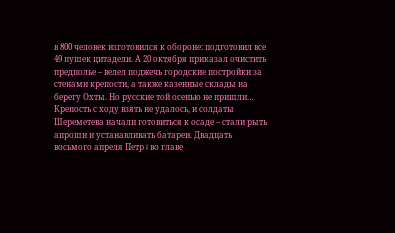в 800 человек изготовился к обороне: подготовил все 49 пушек цитадели. А 20 октября приказал очистить предполье – велел поджечь городские постройки за стенами крепости, а также казенные склады на берегу Охты. Но русские той осенью не пришли…
Крепость с ходу взять не удалось, и солдаты Шереметева начали готовиться к осаде – стали рыть апроши и устанавливать батареи. Двадцать восьмого апреля Петр I во главе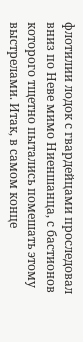флотилии лодок с гвардейцами проследовал вниз по Неве мимо Ниеншанца, с бастионов которого тщетно пытались помешать этому выстрелами. Итак, в самом конце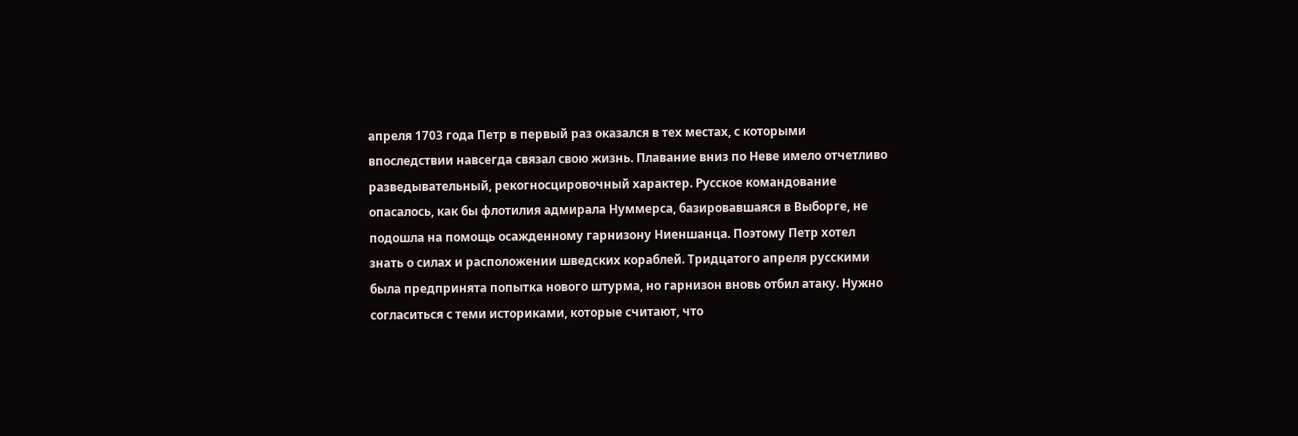апреля 1703 года Петр в первый раз оказался в тех местах, с которыми впоследствии навсегда связал свою жизнь. Плавание вниз по Неве имело отчетливо разведывательный, рекогносцировочный характер. Русское командование опасалось, как бы флотилия адмирала Нуммерса, базировавшаяся в Выборге, не подошла на помощь осажденному гарнизону Ниеншанца. Поэтому Петр хотел знать о силах и расположении шведских кораблей. Тридцатого апреля русскими была предпринята попытка нового штурма, но гарнизон вновь отбил атаку. Нужно согласиться с теми историками, которые считают, что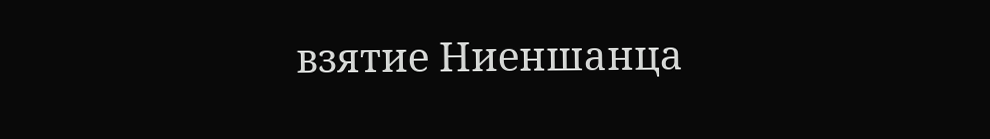взятие Ниеншанца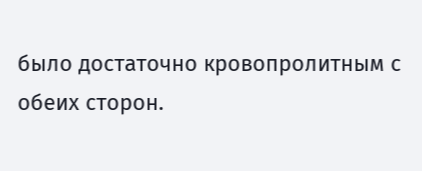было достаточно кровопролитным с обеих сторон.